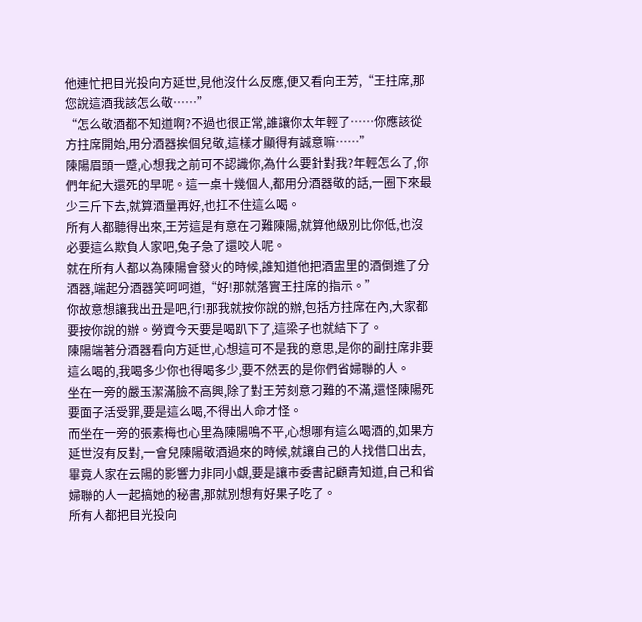他連忙把目光投向方延世,見他沒什么反應,便又看向王芳,“王拄席,那您說這酒我該怎么敬……”
“怎么敬酒都不知道啊?不過也很正常,誰讓你太年輕了……你應該從方拄席開始,用分酒器挨個兒敬,這樣才顯得有誠意嘛……”
陳陽眉頭一蹙,心想我之前可不認識你,為什么要針對我?年輕怎么了,你們年紀大還死的早呢。這一桌十幾個人,都用分酒器敬的話,一圈下來最少三斤下去,就算酒量再好,也扛不住這么喝。
所有人都聽得出來,王芳這是有意在刁難陳陽,就算他級別比你低,也沒必要這么欺負人家吧,兔子急了還咬人呢。
就在所有人都以為陳陽會發火的時候,誰知道他把酒盅里的酒倒進了分酒器,端起分酒器笑呵呵道,“好!那就落實王拄席的指示。”
你故意想讓我出丑是吧,行!那我就按你說的辦,包括方拄席在內,大家都要按你說的辦。勞資今天要是喝趴下了,這梁子也就結下了。
陳陽端著分酒器看向方延世,心想這可不是我的意思,是你的副拄席非要這么喝的,我喝多少你也得喝多少,要不然丟的是你們省婦聯的人。
坐在一旁的嚴玉潔滿臉不高興,除了對王芳刻意刁難的不滿,還怪陳陽死要面子活受罪,要是這么喝,不得出人命才怪。
而坐在一旁的張素梅也心里為陳陽鳴不平,心想哪有這么喝酒的,如果方延世沒有反對,一會兒陳陽敬酒過來的時候,就讓自己的人找借口出去,畢竟人家在云陽的影響力非同小覷,要是讓市委書記顧青知道,自己和省婦聯的人一起搞她的秘書,那就別想有好果子吃了。
所有人都把目光投向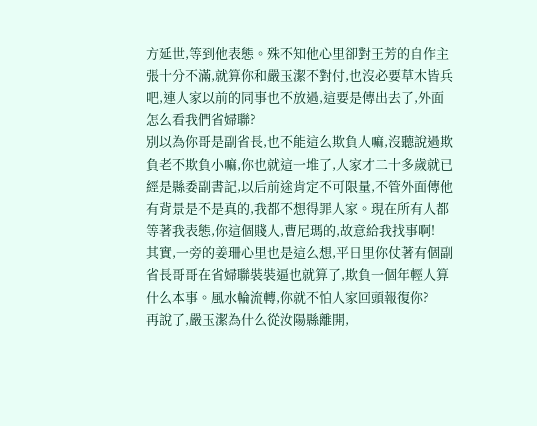方延世,等到他表態。殊不知他心里卻對王芳的自作主張十分不滿,就算你和嚴玉潔不對付,也沒必要草木皆兵吧,連人家以前的同事也不放過,這要是傳出去了,外面怎么看我們省婦聯?
別以為你哥是副省長,也不能這么欺負人嘛,沒聽說過欺負老不欺負小嘛,你也就這一堆了,人家才二十多歲就已經是縣委副書記,以后前途肯定不可限量,不管外面傳他有背景是不是真的,我都不想得罪人家。現在所有人都等著我表態,你這個賤人,曹尼瑪的,故意給我找事啊!
其實,一旁的姜珊心里也是這么想,平日里你仗著有個副省長哥哥在省婦聯裝裝逼也就算了,欺負一個年輕人算什么本事。風水輪流轉,你就不怕人家回頭報復你?
再說了,嚴玉潔為什么從汝陽縣離開,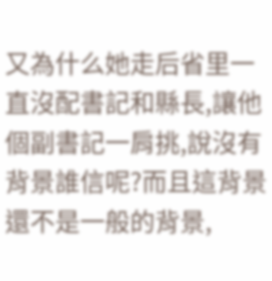又為什么她走后省里一直沒配書記和縣長,讓他個副書記一肩挑,說沒有背景誰信呢?而且這背景還不是一般的背景,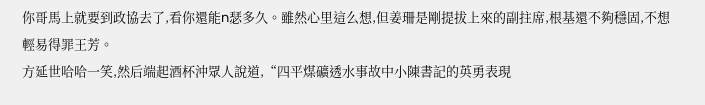你哥馬上就要到政協去了,看你還能n瑟多久。雖然心里這么想,但姜珊是剛提拔上來的副拄席,根基還不夠穩固,不想輕易得罪王芳。
方延世哈哈一笑,然后端起酒杯沖眾人說道,“四平煤礦透水事故中小陳書記的英勇表現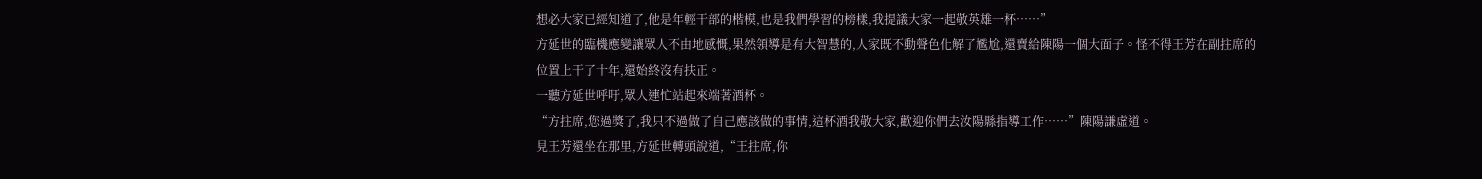想必大家已經知道了,他是年輕干部的楷模,也是我們學習的榜樣,我提議大家一起敬英雄一杯……”
方延世的臨機應變讓眾人不由地感慨,果然領導是有大智慧的,人家既不動聲色化解了尷尬,還賣給陳陽一個大面子。怪不得王芳在副拄席的位置上干了十年,還始終沒有扶正。
一聽方延世呼吁,眾人連忙站起來端著酒杯。
“方拄席,您過獎了,我只不過做了自己應該做的事情,這杯酒我敬大家,歡迎你們去汝陽縣指導工作……”陳陽謙虛道。
見王芳還坐在那里,方延世轉頭說道,“王拄席,你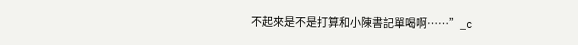不起來是不是打算和小陳書記單喝啊……”_c